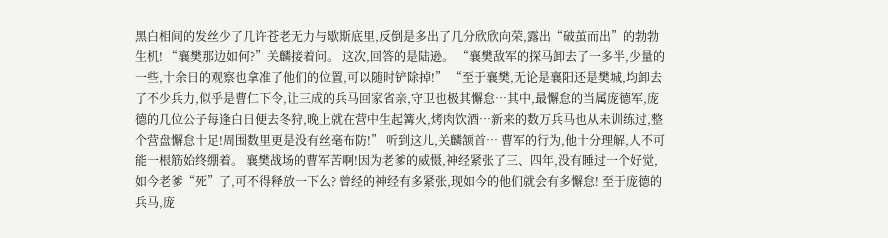黑白相间的发丝少了几许苍老无力与歇斯底里,反倒是多出了几分欣欣向荣,露出“破茧而出”的勃勃生机! “襄樊那边如何?”关麟接着问。 这次,回答的是陆逊。 “襄樊敌军的探马卸去了一多半,少量的一些,十余日的观察也拿准了他们的位置,可以随时铲除掉!” “至于襄樊,无论是襄阳还是樊城,均卸去了不少兵力,似乎是曹仁下令,让三成的兵马回家省亲,守卫也极其懈怠…其中,最懈怠的当属庞德军,庞德的几位公子每逢白日便去冬狩,晚上就在营中生起篝火,烤肉饮酒…新来的数万兵马也从未训练过,整个营盘懈怠十足!周围数里更是没有丝毫布防!” 听到这儿,关麟颔首… 曹军的行为,他十分理解,人不可能一根筋始终绷着。 襄樊战场的曹军苦啊!因为老爹的威慑,神经紧张了三、四年,没有睡过一个好觉,如今老爹“死”了,可不得释放一下么? 曾经的神经有多紧张,现如今的他们就会有多懈怠! 至于庞德的兵马,庞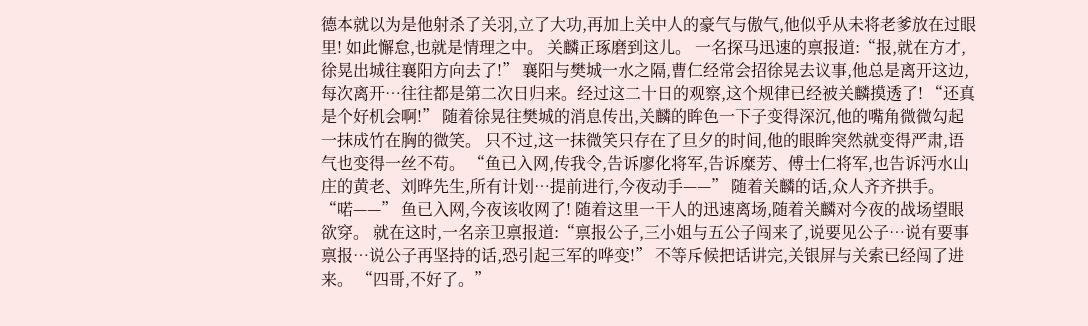德本就以为是他射杀了关羽,立了大功,再加上关中人的豪气与傲气,他似乎从未将老爹放在过眼里! 如此懈怠,也就是情理之中。 关麟正琢磨到这儿。 一名探马迅速的禀报道:“报,就在方才,徐晃出城往襄阳方向去了!” 襄阳与樊城一水之隔,曹仁经常会招徐晃去议事,他总是离开这边,每次离开…往往都是第二次日归来。经过这二十日的观察,这个规律已经被关麟摸透了! “还真是个好机会啊!” 随着徐晃往樊城的消息传出,关麟的眸色一下子变得深沉,他的嘴角微微勾起一抹成竹在胸的微笑。 只不过,这一抹微笑只存在了旦夕的时间,他的眼眸突然就变得严肃,语气也变得一丝不苟。 “鱼已入网,传我令,告诉廖化将军,告诉糜芳、傅士仁将军,也告诉沔水山庄的黄老、刘晔先生,所有计划…提前进行,今夜动手——” 随着关麟的话,众人齐齐拱手。 “喏——” 鱼已入网,今夜该收网了! 随着这里一干人的迅速离场,随着关麟对今夜的战场望眼欲穿。 就在这时,一名亲卫禀报道:“禀报公子,三小姐与五公子闯来了,说要见公子…说有要事禀报…说公子再坚持的话,恐引起三军的哗变!” 不等斥候把话讲完,关银屏与关索已经闯了进来。 “四哥,不好了。”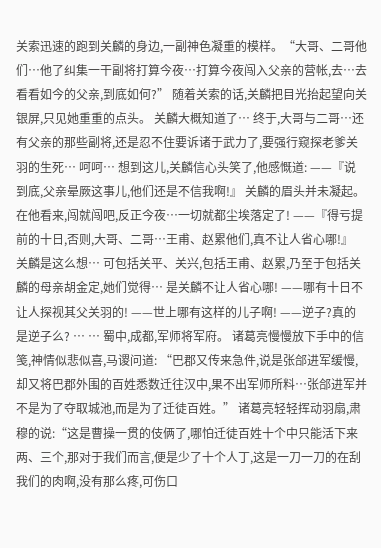关索迅速的跑到关麟的身边,一副神色凝重的模样。“大哥、二哥他们…他了纠集一干副将打算今夜…打算今夜闯入父亲的营帐,去…去看看如今的父亲,到底如何?” 随着关索的话,关麟把目光抬起望向关银屏,只见她重重的点头。 关麟大概知道了… 终于,大哥与二哥…还有父亲的那些副将,还是忍不住要诉诸于武力了,要强行窥探老爹关羽的生死… 呵呵… 想到这儿,关麟信心头笑了,他感慨道: ——『说到底,父亲晕厥这事儿,他们还是不信我啊!』 关麟的眉头并未凝起。 在他看来,闯就闯吧,反正今夜…一切就都尘埃落定了! ——『得亏提前的十日,否则,大哥、二哥…王甫、赵累他们,真不让人省心哪!』 关麟是这么想… 可包括关平、关兴,包括王甫、赵累,乃至于包括关麟的母亲胡金定,她们觉得… 是关麟不让人省心哪! ——哪有十日不让人探视其父关羽的! ——世上哪有这样的儿子啊! ——逆子?真的是逆子么? … … 蜀中,成都,军师将军府。 诸葛亮慢慢放下手中的信笺,神情似悲似喜,马谡问道: “巴郡又传来急件,说是张郃进军缓慢,却又将巴郡外围的百姓悉数迁往汉中,果不出军师所料…张郃进军并不是为了夺取城池,而是为了迁徒百姓。” 诸葛亮轻轻挥动羽扇,肃穆的说:“这是曹操一贯的伎俩了,哪怕迁徒百姓十个中只能活下来两、三个,那对于我们而言,便是少了十个人丁,这是一刀一刀的在刮我们的肉啊,没有那么疼,可伤口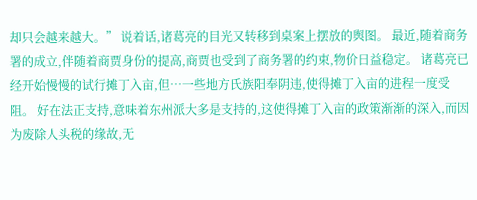却只会越来越大。” 说着话,诸葛亮的目光又转移到桌案上摆放的舆图。 最近,随着商务署的成立,伴随着商贾身份的提高,商贾也受到了商务署的约束,物价日益稳定。 诸葛亮已经开始慢慢的试行摊丁入亩,但…一些地方氏族阳奉阴违,使得摊丁入亩的进程一度受阻。 好在法正支持,意味着东州派大多是支持的,这使得摊丁入亩的政策渐渐的深入,而因为废除人头税的缘故,无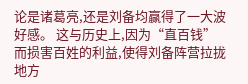论是诸葛亮,还是刘备均赢得了一大波好感。 这与历史上,因为“直百钱”而损害百姓的利益,使得刘备阵营拉拢地方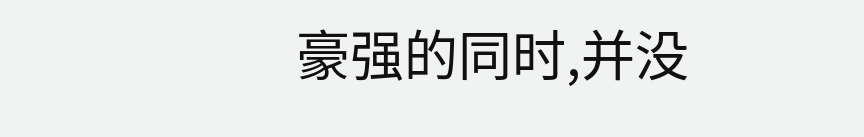豪强的同时,并没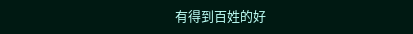有得到百姓的好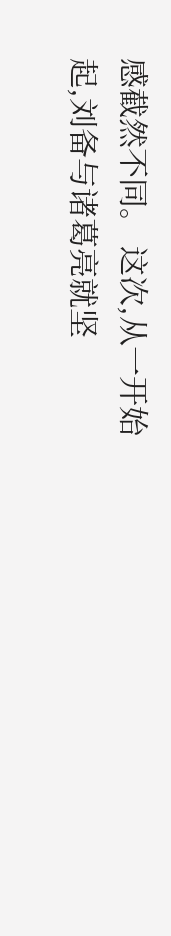感截然不同。 这次,从一开始起,刘备与诸葛亮就坚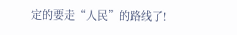定的要走“人民”的路线了!